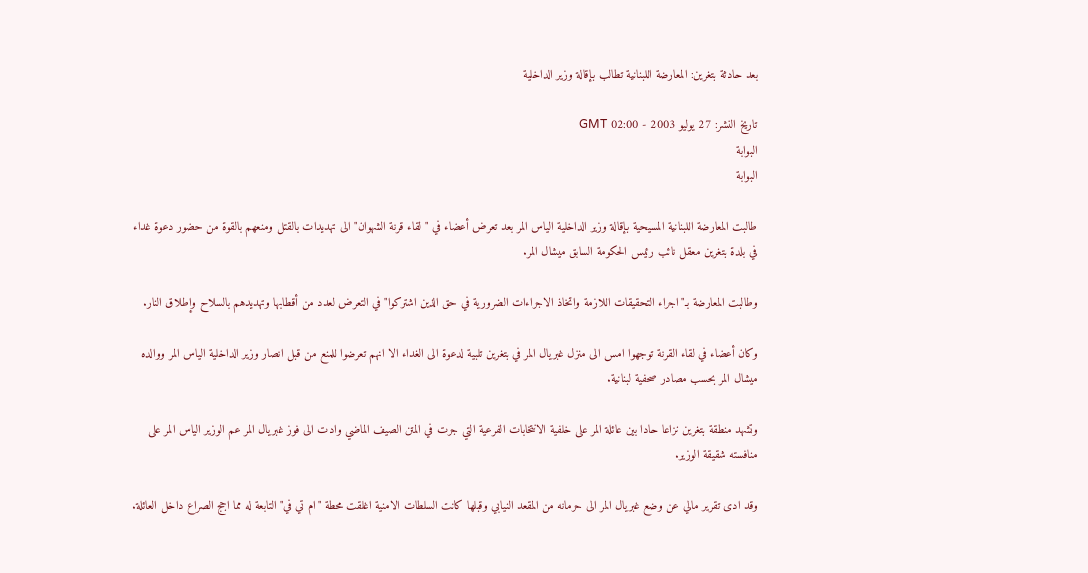بعد حادثة بتغرين: المعارضة اللبنانية تطالب بإقالة وزير الداخلية

تاريخ النشر: 27 يوليو 2003 - 02:00 GMT
البوابة
البوابة

طالبت المعارضة اللبنانية المسيحية بإقالة وزير الداخلية الياس المر بعد تعرض أعضاء في "لقاء قرنة الشهوان" الى تهديدات بالقتل ومنعهم بالقوة من حضور دعوة غداء في بلدة بتغرين معقل نائب رئيس الحكومة السابق ميشال المر.

وطالبت المعارضة بـ"اجراء التحقيقات اللازمة واتخاذ الاجراءات الضرورية في حق الذين اشتركوا" في التعرض لعدد من أقطابها وتهديدهم بالسلاح وإطلاق النار.

وكان أعضاء في لقاء القرنة توجهوا امس الى منزل غبريال المر في بتغرين تلبية لدعوة الى الغداء الا انهم تعرضوا للمنع من قبل انصار وزير الداخلية الياس المر ووالده ميشال المر بحسب مصادر صحفية لبنانية.

وتشهد منطقة بتغرين نزاعا حادا بين عائلة المر على خلفية الانتخابات الفرعية التي جرت في المتن الصيف الماضي وادت الى فوز غبريال المر عم الوزير الياس المر على منافسته شقيقة الوزير.

وقد ادى تقرير مالي عن وضع غبريال المر الى حرمانه من المقعد النيابي وقبلها كانت السلطات الامنية اغلقت محطة "ام تي في" التابعة له مما اجج الصراع داخل العائلة.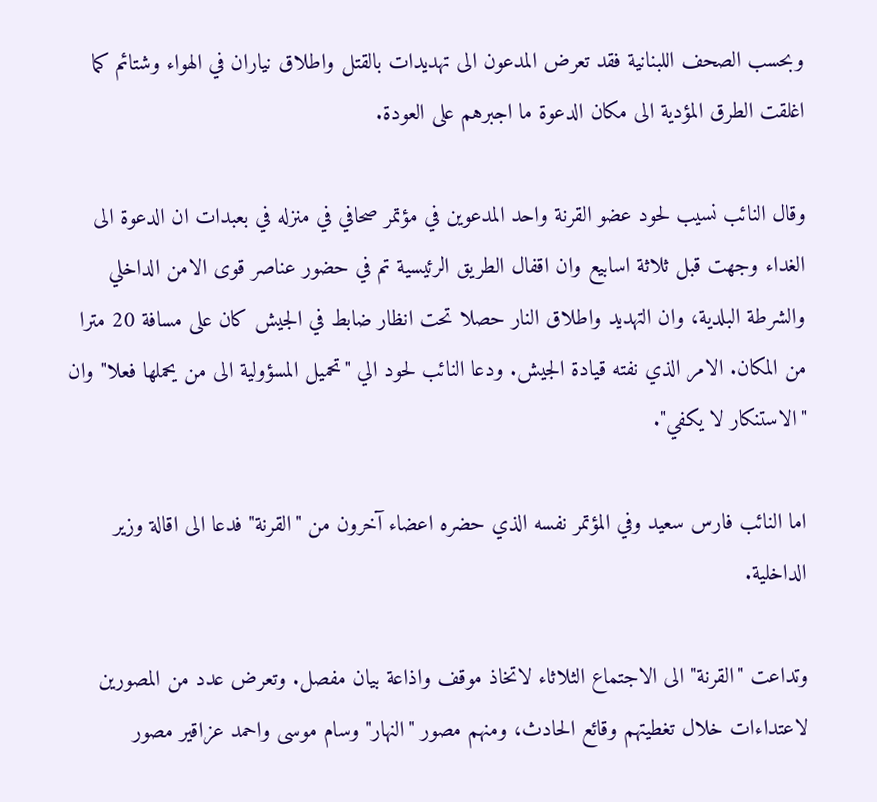وبحسب الصحف اللبنانية فقد تعرض المدعون الى تهديدات بالقتل واطلاق نياران في الهواء وشتائم كما اغلقت الطرق المؤدية الى مكان الدعوة ما اجبرهم على العودة.

وقال النائب نسيب لحود عضو القرنة واحد المدعوين في مؤتمر صحافي في منزله في بعبدات ان الدعوة الى الغداء وجهت قبل ثلاثة اسابيع وان اقفال الطريق الرئيسية تم في حضور عناصر قوى الامن الداخلي والشرطة البلدية، وان التهديد واطلاق النار حصلا تحت انظار ضابط في الجيش كان على مسافة 20 مترا من المكان. الامر الذي نفته قيادة الجيش. ودعا النائب لحود الي "تحميل المسؤولية الى من يحملها فعلا" وان "الاستنكار لا يكفي".

اما النائب فارس سعيد وفي المؤتمر نفسه الذي حضره اعضاء آخرون من "القرنة" فدعا الى اقالة وزير الداخلية.

وتداعت "القرنة" الى الاجتماع الثلاثاء لاتخاذ موقف واذاعة بيان مفصل. وتعرض عدد من المصورين لاعتداءات خلال تغطيتهم وقائع الحادث، ومنهم مصور "النهار" وسام موسى واحمد عزاقير مصور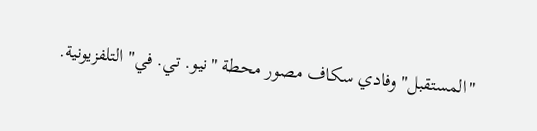"المستقبل" وفادي سكاف مصور محطة "نيو. تي. في" التلفزيونية.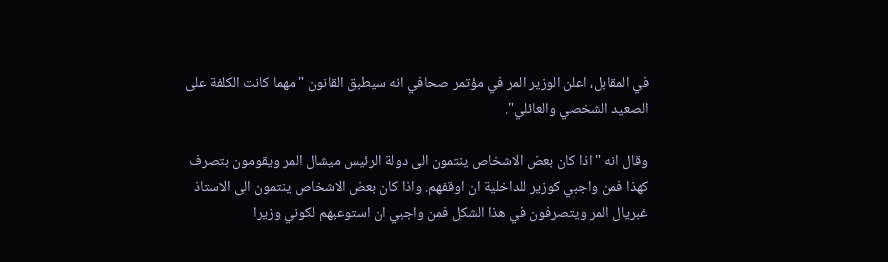في المقابل، اعلن الوزير المر في مؤتمر صحافي انه سيطبق القانون "مهما كانت الكلفة على الصعيد الشخصي والعائلي".

وقال انه "اذا كان بعض الاشخاص ينتمون الى دولة الرئيس ميشال المر ويقومون بتصرف كهذا فمن واجبي كوزير للداخلية ان اوقفهم. واذا كان بعض الاشخاص ينتمون الى الاستاذ غبريال المر ويتصرفون في هذا الشكل فمن واجبي ان استوعبهم لكوني وزيرا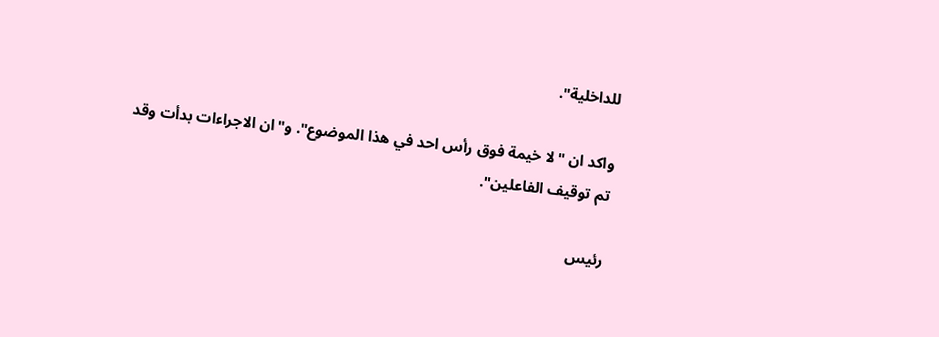للداخلية".

واكد ان "لا خيمة فوق رأس احد في هذا الموضوع". و"ان الاجراءات بدأت وقد تم توقيف الفاعلين".

رئيس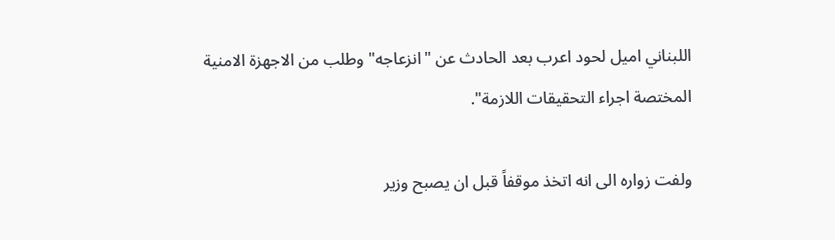اللبناني اميل لحود اعرب بعد الحادث عن "انزعاجه" وطلب من الاجهزة الامنية المختصة اجراء التحقيقات اللازمة".

ولفت زواره الى انه اتخذ موقفاً قبل ان يصبح وزير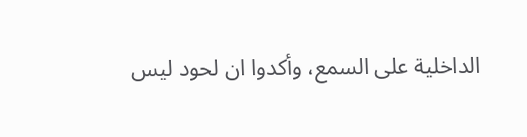الداخلية على السمع، وأكدوا ان لحود ليس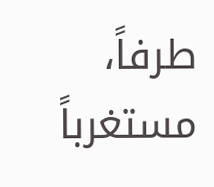طرفاً، مستغرباً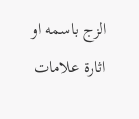الزج باسمه او اثارة علامات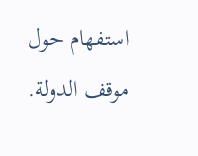استفهام حول موقف الدولة.